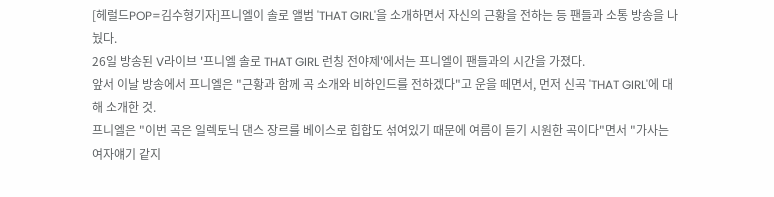[헤럴드POP=김수형기자]프니엘이 솔로 앨범 'THAT GIRL'을 소개하면서 자신의 근황을 전하는 등 팬들과 소통 방송을 나눴다.
26일 방송된 V라이브 '프니엘 솔로 THAT GIRL 런칭 전야제'에서는 프니엘이 팬들과의 시간을 가졌다.
앞서 이날 방송에서 프니엘은 "근황과 함께 곡 소개와 비하인드를 전하겠다"고 운을 떼면서, 먼저 신곡 'THAT GIRL'에 대해 소개한 것.
프니엘은 "이번 곡은 일렉토닉 댄스 장르를 베이스로 힙합도 섞여있기 때문에 여름이 듣기 시원한 곡이다"면서 "가사는 여자얘기 같지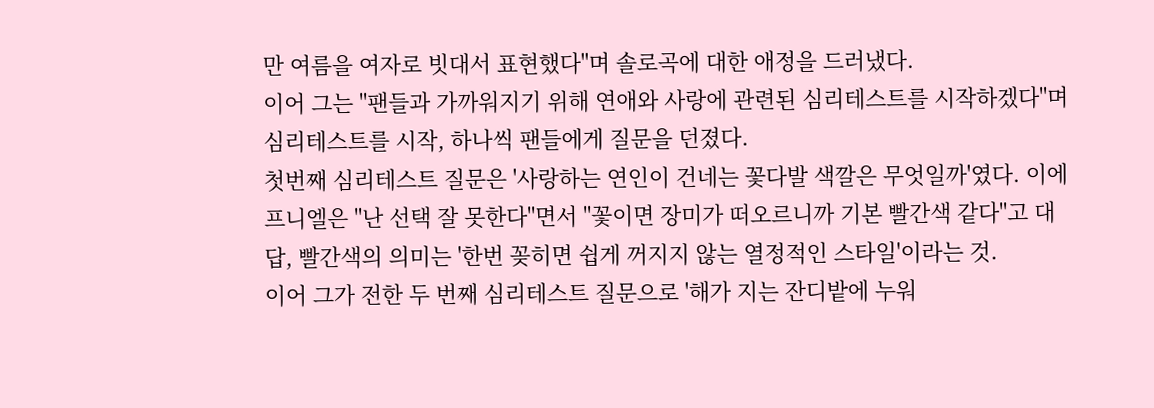만 여름을 여자로 빗대서 표현했다"며 솔로곡에 대한 애정을 드러냈다.
이어 그는 "팬들과 가까워지기 위해 연애와 사랑에 관련된 심리테스트를 시작하겠다"며 심리테스트를 시작, 하나씩 팬들에게 질문을 던졌다.
첫번째 심리테스트 질문은 '사랑하는 연인이 건네는 꽃다발 색깔은 무엇일까'였다. 이에 프니엘은 "난 선택 잘 못한다"면서 "꽃이면 장미가 떠오르니까 기본 빨간색 같다"고 대답, 빨간색의 의미는 '한번 꽂히면 쉽게 꺼지지 않는 열정적인 스타일'이라는 것.
이어 그가 전한 두 번째 심리테스트 질문으로 '해가 지는 잔디밭에 누워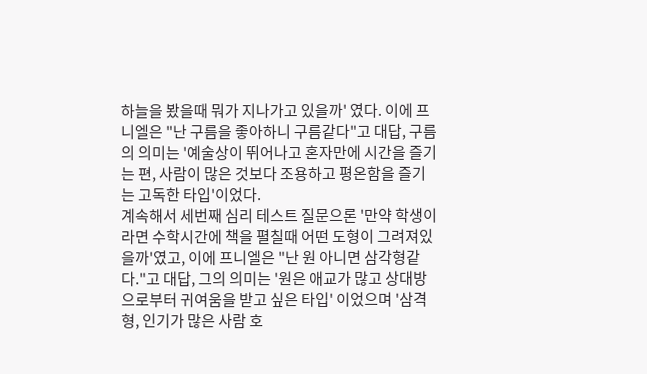하늘을 봤을때 뭐가 지나가고 있을까' 였다. 이에 프니엘은 "난 구름을 좋아하니 구름같다"고 대답, 구름의 의미는 '예술상이 뛰어나고 혼자만에 시간을 즐기는 편, 사람이 많은 것보다 조용하고 평온함을 즐기는 고독한 타입'이었다.
계속해서 세번째 심리 테스트 질문으론 '만약 학생이라면 수학시간에 책을 펼칠때 어떤 도형이 그려져있을까'였고, 이에 프니엘은 "난 원 아니면 삼각형같다."고 대답, 그의 의미는 '원은 애교가 많고 상대방으로부터 귀여움을 받고 싶은 타입' 이었으며 '삼격형, 인기가 많은 사람 호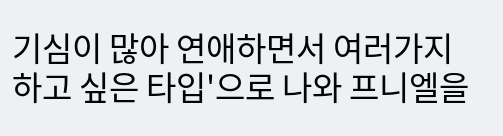기심이 많아 연애하면서 여러가지 하고 싶은 타입'으로 나와 프니엘을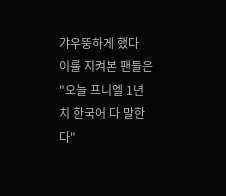갸우뚱하게 했다
이를 지켜본 팬들은 "오늘 프니엘 1년치 한국어 다 말한다"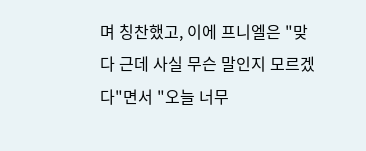며 칭찬했고, 이에 프니엘은 "맞다 근데 사실 무슨 말인지 모르겠다"면서 "오늘 너무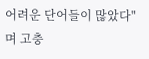어려운 단어들이 많았다"며 고충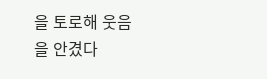을 토로해 웃음을 안겼다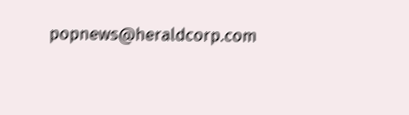popnews@heraldcorp.com